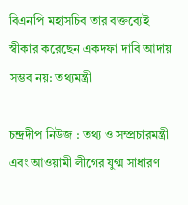বিএনপি মহাসচিব তার বক্তব্যেই স্বীকার করেছেন একদফা দাবি আদায় সম্ভব নয়: তথ্যমন্ত্রী

চন্দ্রদীপ নিউজ : তথ্য ও সম্প্রচারমন্ত্রী এবং আওয়ামী লীগের যুগ্ম সাধারণ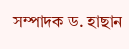সম্পাদক ড. হাছান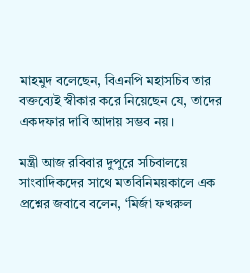মাহমুদ বলেছেন, বিএনপি মহাসচিব তার বক্তব্যেই স্বীকার করে নিয়েছেন যে, তাদের একদফার দাবি আদায় সম্ভব নয়।

মন্ত্রী আজ রবিবার দুপুরে সচিবালয়ে সাংবাদিকদের সাথে মতবিনিময়কালে এক প্রশ্নের জবাবে বলেন, ‘মির্জা ফখরুল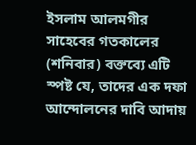ইসলাম আলমগীর সাহেবের গতকালের (শনিবার) বক্তব্যে এটি স্পষ্ট যে, তাদের এক দফা আন্দোলনের দাবি আদায়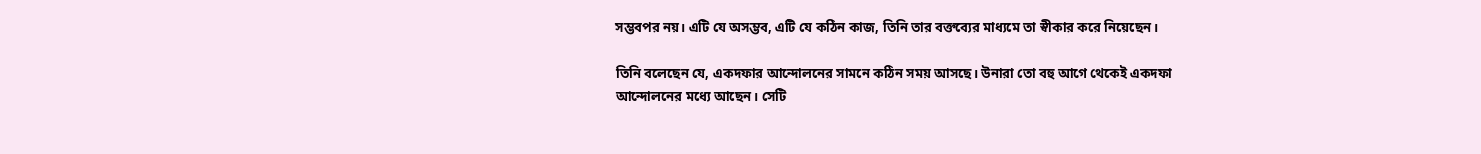সম্ভবপর নয়। এটি যে অসম্ভব, এটি যে কঠিন কাজ, তিনি তার বক্তব্যের মাধ্যমে তা স্বীকার করে নিয়েছেন।

তিনি বলেছেন যে, একদফার আন্দোলনের সামনে কঠিন সময় আসছে। উনারা তো বহু আগে থেকেই একদফা আন্দোলনের মধ্যে আছেন। সেটি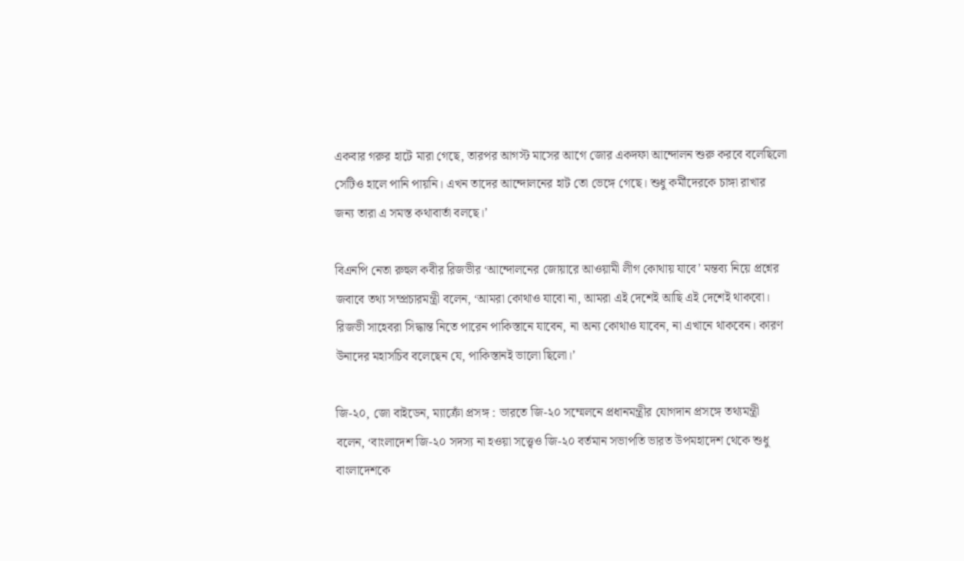একবার গরুর হাটে মারা গেছে, তারপর আগস্ট মাসের আগে জোর একদফা আন্দোলন শুরু করবে বলেছিলো সেটিও হালে পানি পায়নি। এখন তাদের আন্দোলনের হাট তো ভেঙ্গে গেছে। শুধু কর্মীদেরকে চাঙ্গা রাখার জন্য তারা এ সমস্ত কথাবার্তা বলছে।’

বিএনপি নেতা রুহুল কবীর রিজভীর ‘আন্দোলনের জোয়ারে আওয়ামী লীগ কোথায় যাবে’ মন্তব্য নিয়ে প্রশ্নের জবাবে তথ্য সম্প্রচারমন্ত্রী বলেন, ‘আমরা কোথাও যাবো না, আমরা এই দেশেই আছি এই দেশেই থাকবো। রিজভী সাহেবরা সিদ্ধান্ত নিতে পারেন পাকিস্তানে যাবেন, না অন্য কোথাও যাবেন, না এখানে থাকবেন। কারণ উনাদের মহাসচিব বলেছেন যে, পাকিস্তানই ভালো ছিলো।’

জি-২০, জো বাইডেন, ম্যাক্রোঁ প্রসঙ্গ : ভারতে জি-২০ সম্মেলনে প্রধানমন্ত্রীর যোগদান প্রসঙ্গে তথ্যমন্ত্রী বলেন, ‘বাংলাদেশ জি-২০ সদস্য না হওয়া সত্ত্বেও জি-২০ বর্তমান সভাপতি ভারত উপমহাদেশ থেকে শুধু বাংলাদেশকে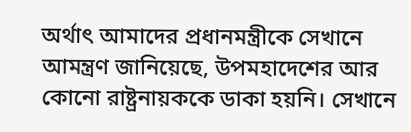অর্থাৎ আমাদের প্রধানমন্ত্রীকে সেখানে আমন্ত্রণ জানিয়েছে, উপমহাদেশের আর কোনো রাষ্ট্রনায়ককে ডাকা হয়নি। সেখানে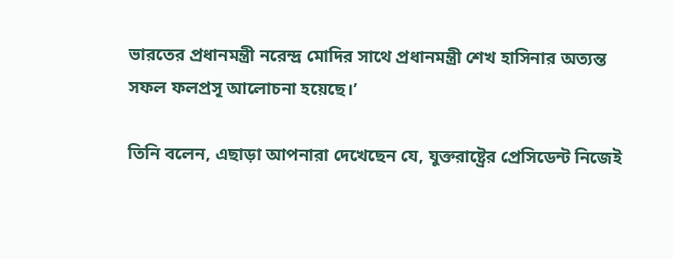ভারতের প্রধানমন্ত্রী নরেন্দ্র মোদির সাথে প্রধানমন্ত্রী শেখ হাসিনার অত্যন্ত সফল ফলপ্রসূ আলোচনা হয়েছে।’

তিনি বলেন, এছাড়া আপনারা দেখেছেন যে, যুক্তরাষ্ট্রের প্রেসিডেন্ট নিজেই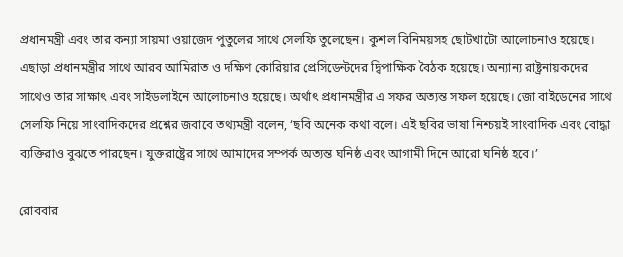প্রধানমন্ত্রী এবং তার কন্যা সায়মা ওয়াজেদ পুতুলের সাথে সেলফি তুলেছেন। কুশল বিনিময়সহ ছোটখাটো আলোচনাও হয়েছে। এছাড়া প্রধানমন্ত্রীর সাথে আরব আমিরাত ও দক্ষিণ কোরিয়ার প্রেসিডেন্টদের দ্বিপাক্ষিক বৈঠক হয়েছে। অন্যান্য রাষ্ট্রনায়কদের সাথেও তার সাক্ষাৎ এবং সাইডলাইনে আলোচনাও হয়েছে। অর্থাৎ প্রধানমন্ত্রীর এ সফর অত্যন্ত সফল হয়েছে। জো বাইডেনের সাথে সেলফি নিয়ে সাংবাদিকদের প্রশ্নের জবাবে তথ্যমন্ত্রী বলেন, ‘ছবি অনেক কথা বলে। এই ছবির ভাষা নিশ্চয়ই সাংবাদিক এবং বোদ্ধা ব্যক্তিরাও বুঝতে পারছেন। যুক্তরাষ্ট্রের সাথে আমাদের সম্পর্ক অত্যন্ত ঘনিষ্ঠ এবং আগামী দিনে আরো ঘনিষ্ঠ হবে।’

রোববার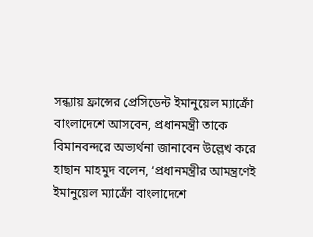সন্ধ্যায় ফ্রান্সের প্রেসিডেন্ট ইমানুয়েল ম্যাক্রোঁ বাংলাদেশে আসবেন, প্রধানমন্ত্রী তাকে বিমানবন্দরে অভ্যর্থনা জানাবেন উল্লেখ করে হাছান মাহমুদ বলেন, ‘প্রধানমন্ত্রীর আমন্ত্রণেই ইমানুয়েল ম্যাক্রোঁ বাংলাদেশে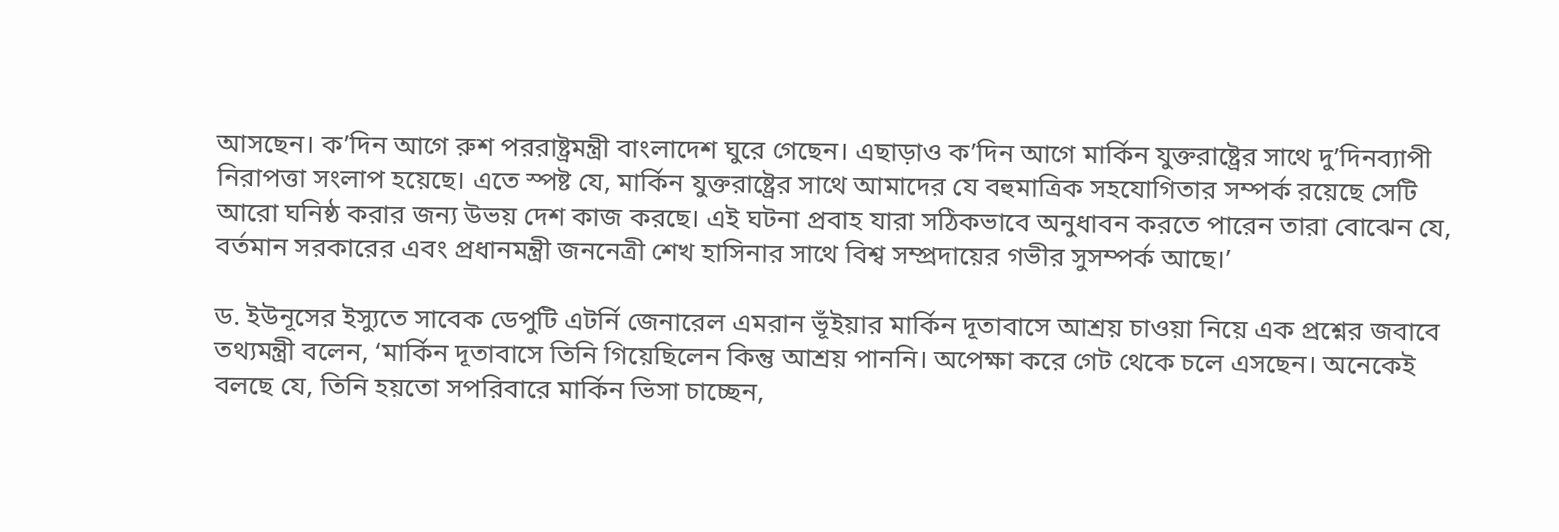আসছেন। ক’দিন আগে রুশ পররাষ্ট্রমন্ত্রী বাংলাদেশ ঘুরে গেছেন। এছাড়াও ক’দিন আগে মার্কিন যুক্তরাষ্ট্রের সাথে দু’দিনব্যাপী নিরাপত্তা সংলাপ হয়েছে। এতে স্পষ্ট যে, মার্কিন যুক্তরাষ্ট্রের সাথে আমাদের যে বহুমাত্রিক সহযোগিতার সম্পর্ক রয়েছে সেটি আরো ঘনিষ্ঠ করার জন্য উভয় দেশ কাজ করছে। এই ঘটনা প্রবাহ যারা সঠিকভাবে অনুধাবন করতে পারেন তারা বোঝেন যে, বর্তমান সরকারের এবং প্রধানমন্ত্রী জননেত্রী শেখ হাসিনার সাথে বিশ্ব সম্প্রদায়ের গভীর সুসম্পর্ক আছে।’

ড. ইউনূসের ইস্যুতে সাবেক ডেপুটি এটর্নি জেনারেল এমরান ভূঁইয়ার মার্কিন দূতাবাসে আশ্রয় চাওয়া নিয়ে এক প্রশ্নের জবাবে তথ্যমন্ত্রী বলেন, ‘মার্কিন দূতাবাসে তিনি গিয়েছিলেন কিন্তু আশ্রয় পাননি। অপেক্ষা করে গেট থেকে চলে এসছেন। অনেকেই বলছে যে, তিনি হয়তো সপরিবারে মার্কিন ভিসা চাচ্ছেন,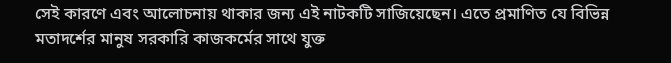সেই কারণে এবং আলোচনায় থাকার জন্য এই নাটকটি সাজিয়েছেন। এতে প্রমাণিত যে বিভিন্ন মতাদর্শের মানুষ সরকারি কাজকর্মের সাথে যুক্ত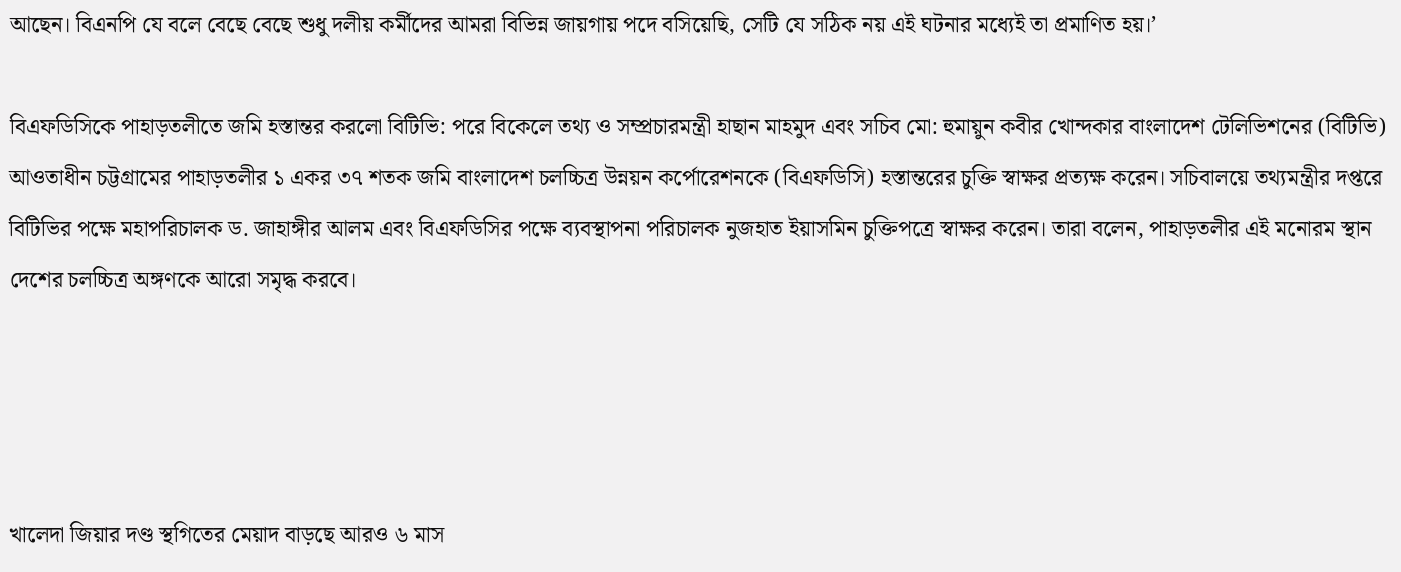আছেন। বিএনপি যে বলে বেছে বেছে শুধু দলীয় কর্মীদের আমরা বিভিন্ন জায়গায় পদে বসিয়েছি, সেটি যে সঠিক নয় এই ঘটনার মধ্যেই তা প্রমাণিত হয়।’

বিএফডিসিকে পাহাড়তলীতে জমি হস্তান্তর করলো বিটিভি: পরে বিকেলে তথ্য ও সম্প্রচারমন্ত্রী হাছান মাহমুদ এবং সচিব মো: হুমায়ুন কবীর খোন্দকার বাংলাদেশ টেলিভিশনের (বিটিভি) আওতাধীন চট্টগ্রামের পাহাড়তলীর ১ একর ৩৭ শতক জমি বাংলাদেশ চলচ্চিত্র উন্নয়ন কর্পোরেশনকে (বিএফডিসি) হস্তান্তরের চুক্তি স্বাক্ষর প্রত্যক্ষ করেন। সচিবালয়ে তথ্যমন্ত্রীর দপ্তরে বিটিভির পক্ষে মহাপরিচালক ড. জাহাঙ্গীর আলম এবং বিএফডিসির পক্ষে ব্যবস্থাপনা পরিচালক নুজহাত ইয়াসমিন চুক্তিপত্রে স্বাক্ষর করেন। তারা বলেন, পাহাড়তলীর এই মনোরম স্থান দেশের চলচ্চিত্র অঙ্গণকে আরো সমৃদ্ধ করবে।




খালেদা জিয়ার দণ্ড স্থগিতের মেয়াদ বাড়ছে আরও ৬ মাস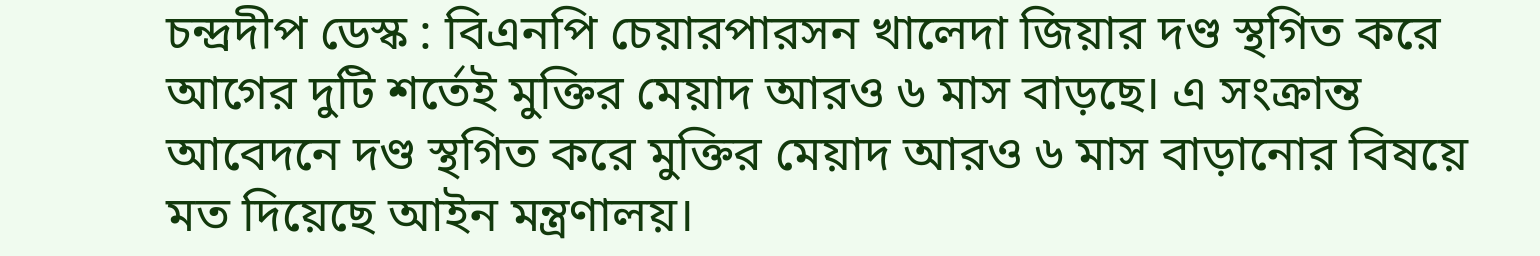চন্দ্রদীপ ডেস্ক : বিএনপি চেয়ারপারসন খালেদা জিয়ার দণ্ড স্থগিত করে আগের দুটি শর্তেই মুক্তির মেয়াদ আরও ৬ মাস বাড়ছে। এ সংক্রান্ত আবেদনে দণ্ড স্থগিত করে মুক্তির মেয়াদ আরও ৬ মাস বাড়ানোর বিষয়ে মত দিয়েছে আইন মন্ত্রণালয়।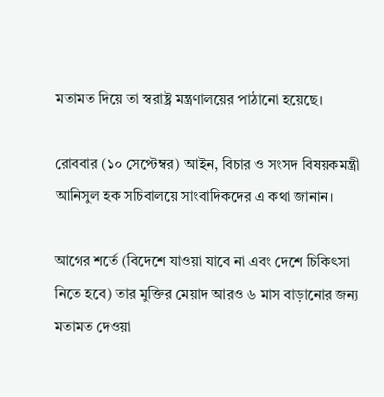মতামত দিয়ে তা স্বরাষ্ট্র মন্ত্রণালয়ের পাঠানো হয়েছে।

রোববার (১০ সেপ্টেম্বর) আইন, বিচার ও সংসদ বিষয়কমন্ত্রী আনিসুল হক সচিবালয়ে সাংবাদিকদের এ কথা জানান।

আগের শর্তে (বিদেশে যাওয়া যাবে না এবং দেশে চিকিৎসা নিতে হবে) তার মুক্তির মেয়াদ আরও ৬ মাস বাড়ানোর জন্য মতামত দেওয়া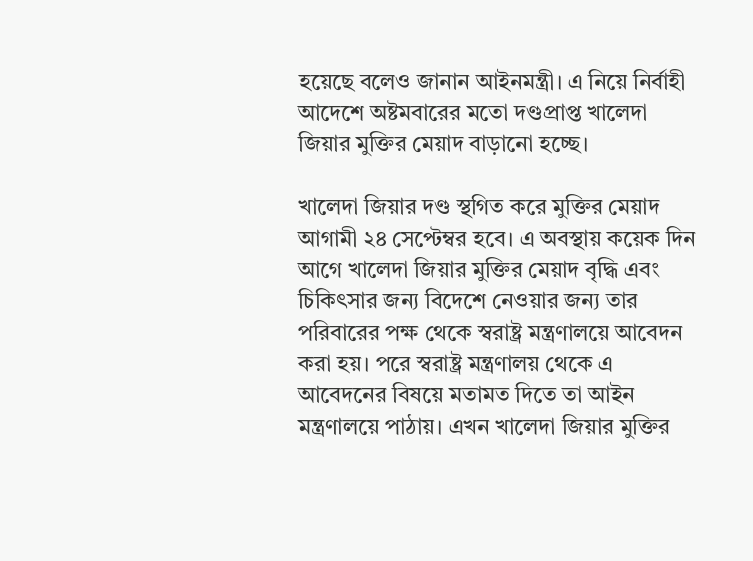হয়েছে বলেও জানান আইনমন্ত্রী। এ নিয়ে নির্বাহী আদেশে অষ্টমবারের মতো দণ্ডপ্রাপ্ত খালেদা জিয়ার মুক্তির মেয়াদ বাড়ানো হচ্ছে।

খালেদা জিয়ার দণ্ড স্থগিত করে মুক্তির মেয়াদ আগামী ২৪ সেপ্টেম্বর হবে। এ অবস্থায় কয়েক দিন আগে খালেদা জিয়ার মুক্তির মেয়াদ বৃদ্ধি এবং চিকিৎসার জন্য বিদেশে নেওয়ার জন্য তার পরিবারের পক্ষ থেকে স্বরাষ্ট্র মন্ত্রণালয়ে আবেদন করা হয়। পরে স্বরাষ্ট্র মন্ত্রণালয় থেকে এ আবেদনের বিষয়ে মতামত দিতে তা আইন মন্ত্রণালয়ে পাঠায়। এখন খালেদা জিয়ার মুক্তির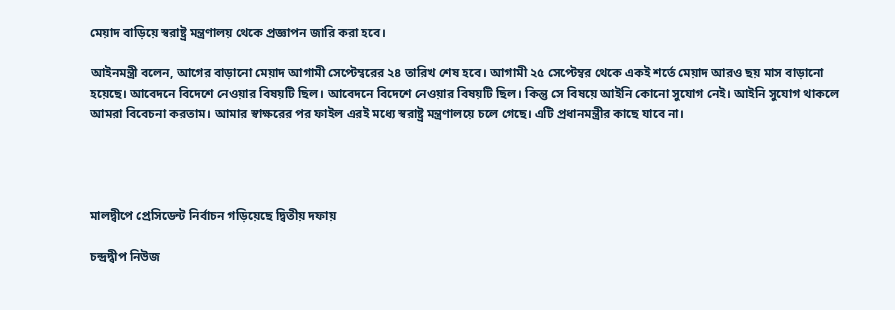মেয়াদ বাড়িয়ে স্বরাষ্ট্র মন্ত্রণালয় থেকে প্রজ্ঞাপন জারি করা হবে।

আইনমন্ত্রী বলেন, আগের বাড়ানো মেয়াদ আগামী সেপ্টেম্বরের ২৪ তারিখ শেষ হবে। আগামী ২৫ সেপ্টেম্বর থেকে একই শর্তে মেয়াদ আরও ছয় মাস বাড়ানো হয়েছে। আবেদনে বিদেশে নেওয়ার বিষয়টি ছিল। আবেদনে বিদেশে নেওয়ার বিষয়টি ছিল। কিন্তু সে বিষয়ে আইনি কোনো সুযোগ নেই। আইনি সুযোগ থাকলে আমরা বিবেচনা করতাম। আমার স্বাক্ষরের পর ফাইল এরই মধ্যে স্বরাষ্ট্র মন্ত্রণালয়ে চলে গেছে। এটি প্রধানমন্ত্রীর কাছে যাবে না।




মালদ্বীপে প্রেসিডেন্ট নির্বাচন গড়িয়েছে দ্বিতীয় দফায়

চন্দ্রদ্বীপ নিউজ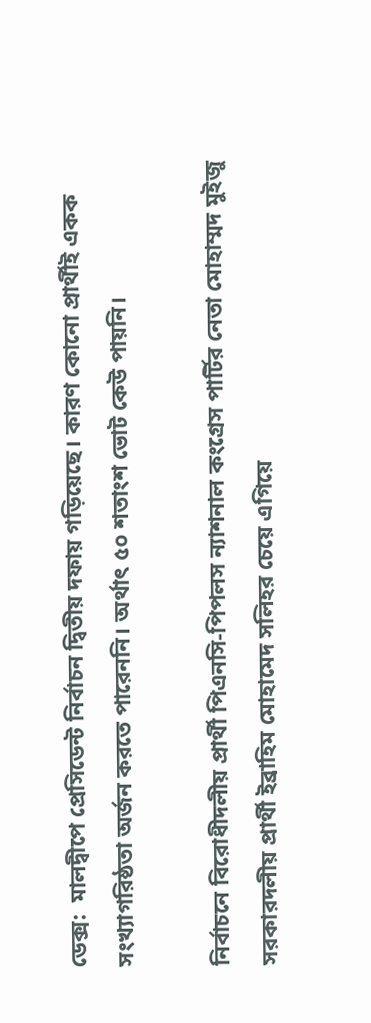ডেক্স:  মালদ্বীপে প্রেসিডেন্ট নির্বাচন দ্বিতীয় দফায় গড়িয়েছে। কারণ কোনো প্রার্থীই একক সংখ্যাগরিষ্ঠতা অর্জন করতে পারেননি। অর্থাৎ ৫০ শতাংশ ভোট কেউ পায়নি।

নির্বাচনে বিরোধীদলীয় প্রার্থী পিএনসি-পিপলস ন্যাশনাল কংগ্রেস পার্টির নেতা মোহাম্মদ মুইজু সরকারদলীয় প্রার্থী ইব্রাহিম মোহামেদ সলিহর চেয়ে এগিয়ে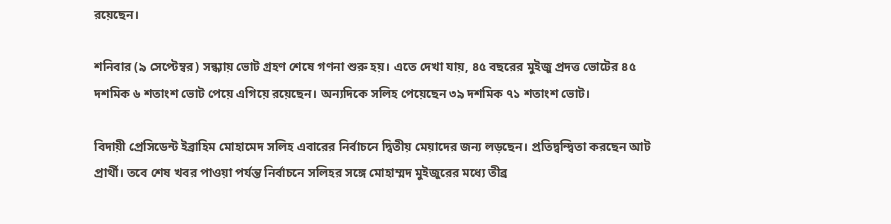রয়েছেন।

শনিবার (৯ সেপ্টেম্বর) সন্ধ্যায় ভোট গ্রহণ শেষে গণনা শুরু হয়। এতে দেখা যায়, ৪৫ বছরের মুইজু প্রদত্ত ভোটের ৪৫ দশমিক ৬ শতাংশ ভোট পেয়ে এগিয়ে রয়েছেন। অন্যদিকে সলিহ পেয়েছেন ৩৯ দশমিক ৭১ শতাংশ ভোট।

বিদায়ী প্রেসিডেন্ট ইব্রাহিম মোহামেদ সলিহ এবারের নির্বাচনে দ্বিতীয় মেয়াদের জন্য লড়ছেন। প্রতিদ্বন্দ্বিতা করছেন আট প্রার্থী। তবে শেষ খবর পাওয়া পর্যন্ত নির্বাচনে সলিহর সঙ্গে মোহাম্মদ মুইজুরের মধ্যে তীব্র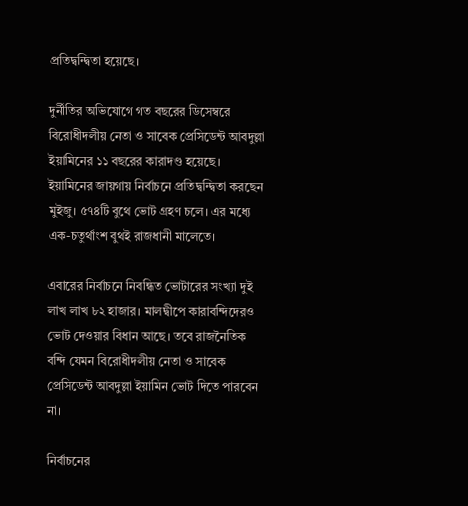প্রতিদ্বন্দ্বিতা হয়েছে।

দুর্নীতির অভিযোগে গত বছরের ডিসেম্বরে বিরোধীদলীয় নেতা ও সাবেক প্রেসিডেন্ট আবদুল্লা ইয়ামিনের ১১ বছরের কারাদণ্ড হয়েছে। ইয়ামিনের জায়গায় নির্বাচনে প্রতিদ্বন্দ্বিতা করছেন মুইজু। ৫৭৪টি বুথে ভোট গ্রহণ চলে। এর মধ্যে এক-চতুর্থাংশ বুথই রাজধানী মালেতে।

এবারের নির্বাচনে নিবন্ধিত ভোটারের সংখ্যা দুই লাখ লাখ ৮২ হাজার। মালদ্বীপে কারাবন্দিদেরও ভোট দেওয়ার বিধান আছে। তবে রাজনৈতিক বন্দি যেমন বিরোধীদলীয় নেতা ও সাবেক প্রেসিডেন্ট আবদুল্লা ইয়ামিন ভোট দিতে পারবেন না।

নির্বাচনের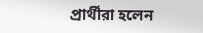প্রার্থীরা হলেন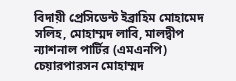বিদায়ী প্রেসিডেন্ট ইব্রাহিম মোহামেদ সলিহ, মোহাম্মদ লাবি, মালদ্বীপ ন্যাশনাল পার্টির (এমএনপি) চেয়ারপারসন মোহাম্মদ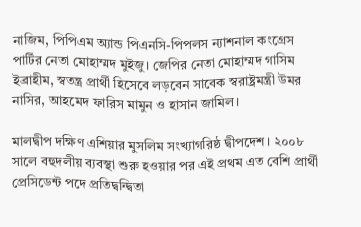নাজিম, পিপিএম অ্যান্ড পিএনসি-পিপলস ন্যাশনাল কংগ্রেস পার্টির নেতা মোহাম্মদ মুইজু। জেপির নেতা মোহাম্মদ গাসিম ইব্রাহীম, স্বতন্ত্র প্রার্থী হিসেবে লড়বেন সাবেক স্বরাষ্ট্রমন্ত্রী উমর নাসির, আহমেদ ফারিস মামুন ও হাসান জামিল।

মালদ্বীপ দক্ষিণ এশিয়ার মুসলিম সংখ্যাগরিষ্ঠ দ্বীপদেশ। ২০০৮ সালে বহুদলীয় ব্যবস্থা শুরু হওয়ার পর এই প্রথম এত বেশি প্রার্থী প্রেসিডেন্ট পদে প্রতিদ্বন্দ্বিতা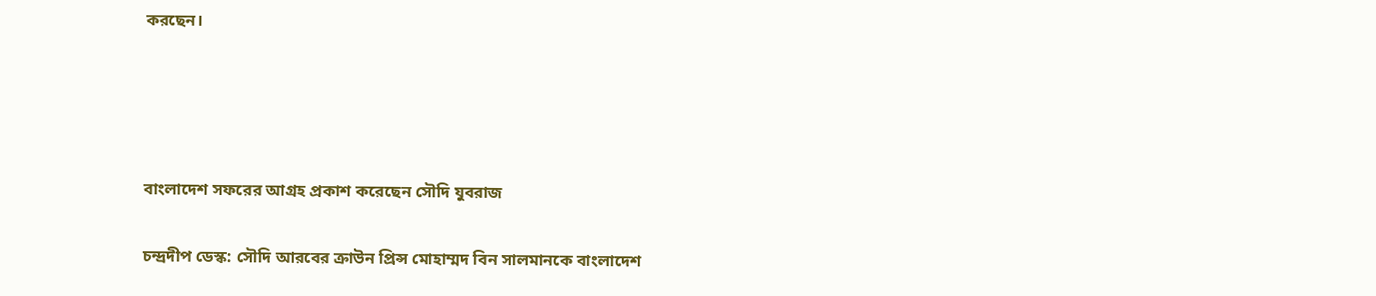করছেন।




বাংলাদেশ সফরের আগ্রহ প্রকাশ করেছেন সৌদি যুবরাজ

চন্দ্রদীপ ডেস্ক: সৌদি আরবের ক্রাউন প্রিন্স মোহাম্মদ বিন সালমানকে বাংলাদেশ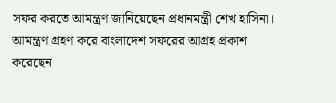সফর করতে আমন্ত্রণ জানিয়েছেন প্রধানমন্ত্রী শেখ হাসিনা। আমন্ত্রণ গ্রহণ করে বাংলাদেশ সফরের আগ্রহ প্রকাশ করেছেন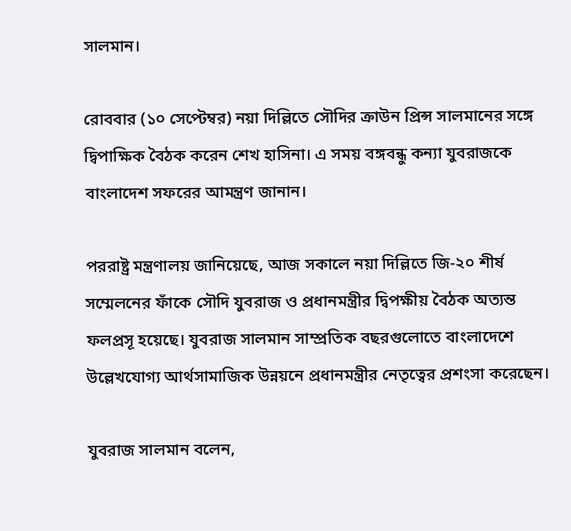সালমান।

রোববার (১০ সেপ্টেম্বর) নয়া দিল্লিতে সৌদির ক্রাউন প্রিন্স সালমানের সঙ্গে দ্বিপাক্ষিক বৈঠক করেন শেখ হাসিনা। এ সময় বঙ্গবন্ধু কন্যা যুবরাজকে বাংলাদেশ সফরের আমন্ত্রণ জানান।

পররাষ্ট্র মন্ত্রণালয় জানিয়েছে, আজ সকালে নয়া দিল্লিতে জি-২০ শীর্ষ সম্মেলনের ফাঁকে সৌদি যুবরাজ ও প্রধানমন্ত্রীর দ্বিপক্ষীয় বৈঠক অত্যন্ত ফলপ্রসূ হয়েছে। যুবরাজ সালমান সাম্প্রতিক বছরগুলোতে বাংলাদেশে উল্লেখযোগ্য আর্থসামাজিক উন্নয়নে প্রধানমন্ত্রীর নেতৃত্বের প্রশংসা করেছেন।

যুবরাজ সালমান বলেন,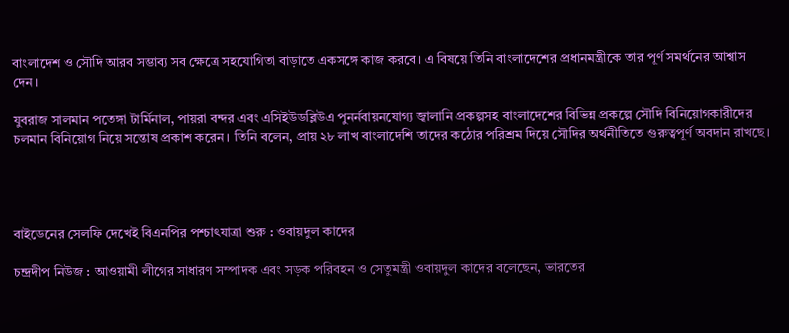বাংলাদেশ ও সৌদি আরব সম্ভাব্য সব ক্ষেত্রে সহযোগিতা বাড়াতে একসঙ্গে কাজ করবে। এ বিষয়ে তিনি বাংলাদেশের প্রধানমন্ত্রীকে তার পূর্ণ সমর্থনের আশ্বাস দেন।

যুবরাজ সালমান পতেঙ্গা টার্মিনাল, পায়রা বন্দর এবং এসিইউডব্লিউএ পুনর্নবায়নযোগ্য জ্বালানি প্রকল্পসহ বাংলাদেশের বিভিন্ন প্রকল্পে সৌদি বিনিয়োগকারীদের চলমান বিনিয়োগ নিয়ে সন্তোষ প্রকাশ করেন। তিনি বলেন, প্রায় ২৮ লাখ বাংলাদেশি তাদের কঠোর পরিশ্রম দিয়ে সৌদির অর্থনীতিতে গুরুত্বপূর্ণ অবদান রাখছে।




বাইডেনের সেলফি দেখেই বিএনপির পশ্চাৎযাত্রা শুরু : ওবায়দুল কাদের

চন্দ্রদীপ নিউজ : আওয়ামী লীগের সাধারণ সম্পাদক এবং সড়ক পরিবহন ও সেতুমন্ত্রী ওবায়দুল কাদের বলেছেন, ভারতের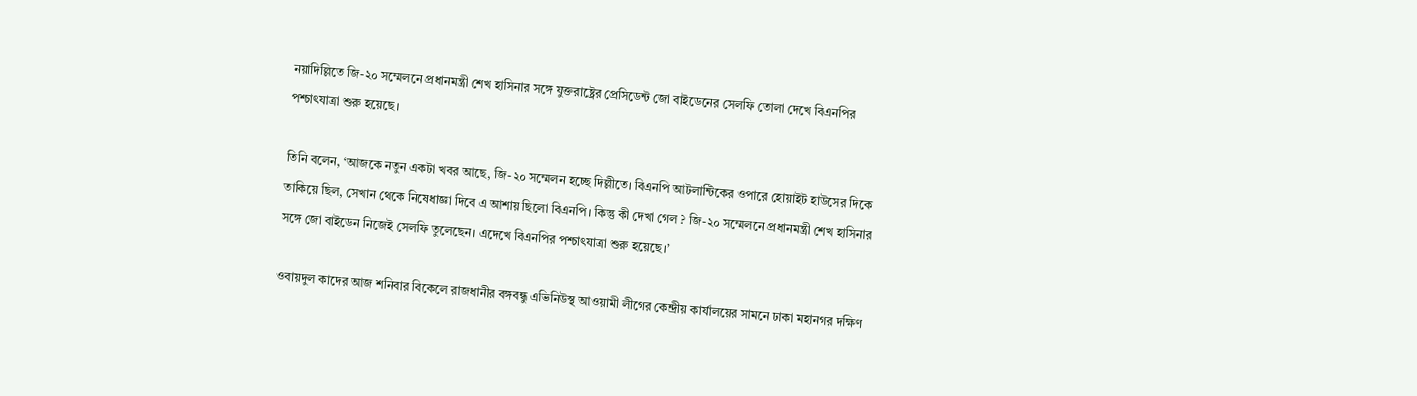নয়াদিল্লিতে জি-২০ সম্মেলনে প্রধানমন্ত্রী শেখ হাসিনার সঙ্গে যুক্তরাষ্ট্রের প্রেসিডেন্ট জো বাইডেনের সেলফি তোলা দেখে বিএনপির পশ্চাৎযাত্রা শুরু হয়েছে।

তিনি বলেন, ‘আজকে নতুন একটা খবর আছে, জি-২০ সম্মেলন হচ্ছে দিল্লীতে। বিএনপি আটলান্টিকের ওপারে হোয়াইট হাউসের দিকে তাকিয়ে ছিল, সেখান থেকে নিষেধাজ্ঞা দিবে এ আশায় ছিলো বিএনপি। কিন্তু কী দেখা গেল ? জি-২০ সম্মেলনে প্রধানমন্ত্রী শেখ হাসিনার সঙ্গে জো বাইডেন নিজেই সেলফি তুলেছেন। এদেখে বিএনপির পশ্চাৎযাত্রা শুরু হয়েছে।’

ওবায়দুল কাদের আজ শনিবার বিকেলে রাজধানীর বঙ্গবন্ধু এভিনিউস্থ আওয়ামী লীগের কেন্দ্রীয় কার্যালয়ের সামনে ঢাকা মহানগর দক্ষিণ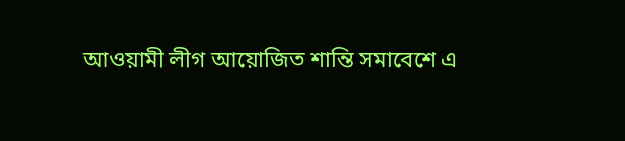আওয়ামী লীগ আয়োজিত শান্তি সমাবেশে এ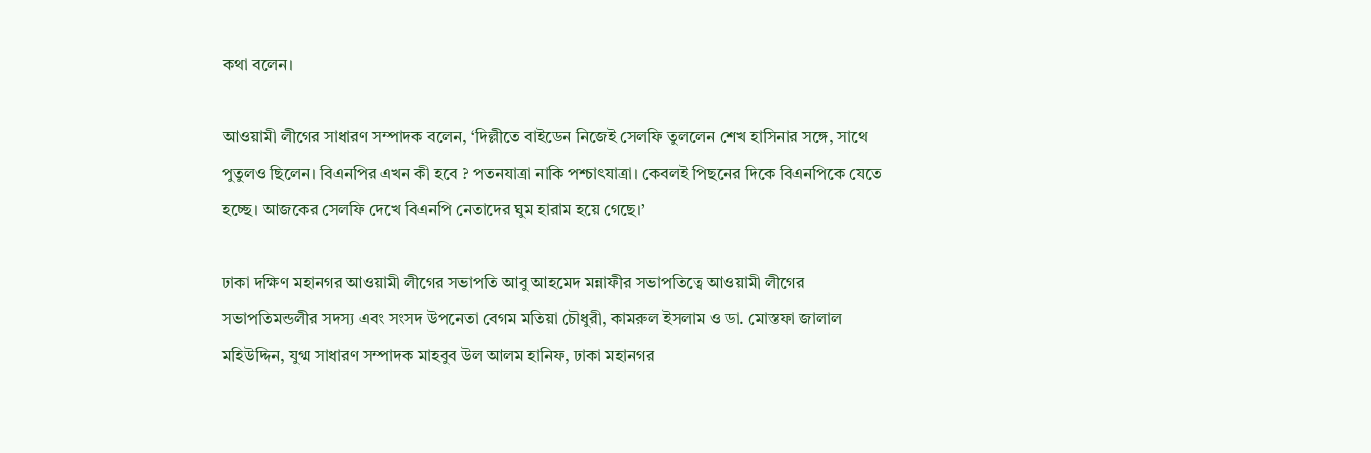কথা বলেন।

আওয়ামী লীগের সাধারণ সম্পাদক বলেন, ‘দিল্লীতে বাইডেন নিজেই সেলফি তুললেন শেখ হাসিনার সঙ্গে, সাথে পুতুলও ছিলেন। বিএনপির এখন কী হবে ? পতনযাত্রা নাকি পশ্চাৎযাত্রা। কেবলই পিছনের দিকে বিএনপিকে যেতে হচ্ছে। আজকের সেলফি দেখে বিএনপি নেতাদের ঘুম হারাম হয়ে গেছে।’

ঢাকা দক্ষিণ মহানগর আওয়ামী লীগের সভাপতি আবু আহমেদ মন্নাফীর সভাপতিত্বে আওয়ামী লীগের সভাপতিমন্ডলীর সদস্য এবং সংসদ উপনেতা বেগম মতিয়া চৌধুরী, কামরুল ইসলাম ও ডা. মোস্তফা জালাল মহিউদ্দিন, যুগ্ম সাধারণ সম্পাদক মাহবুব উল আলম হানিফ, ঢাকা মহানগর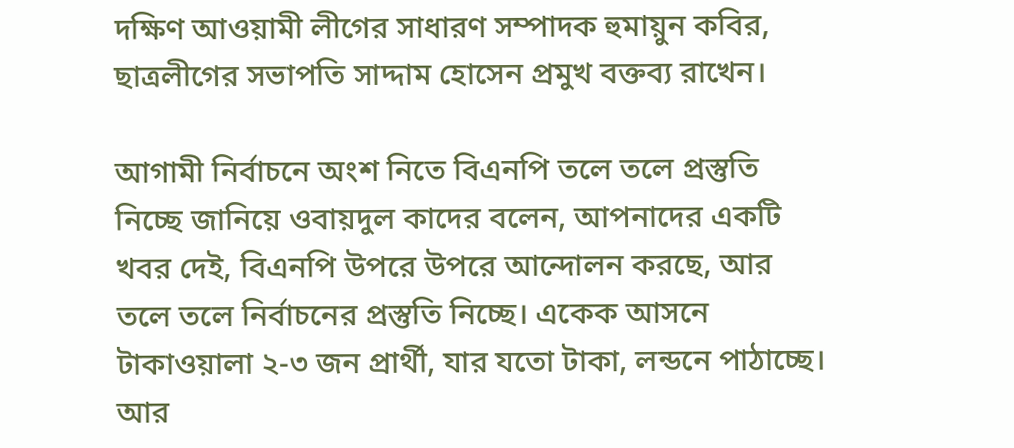দক্ষিণ আওয়ামী লীগের সাধারণ সম্পাদক হুমায়ুন কবির, ছাত্রলীগের সভাপতি সাদ্দাম হোসেন প্রমুখ বক্তব্য রাখেন।

আগামী নির্বাচনে অংশ নিতে বিএনপি তলে তলে প্রস্তুতি নিচ্ছে জানিয়ে ওবায়দুল কাদের বলেন, আপনাদের একটি খবর দেই, বিএনপি উপরে উপরে আন্দোলন করছে, আর তলে তলে নির্বাচনের প্রস্তুতি নিচ্ছে। একেক আসনে টাকাওয়ালা ২-৩ জন প্রার্থী, যার যতো টাকা, লন্ডনে পাঠাচ্ছে। আর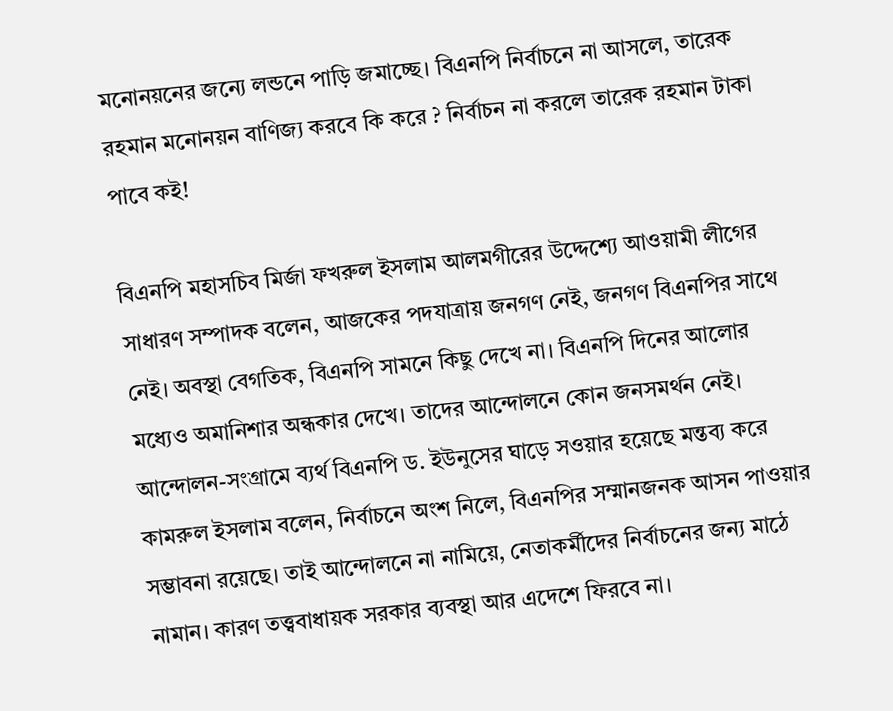মনোনয়নের জন্যে লন্ডনে পাড়ি জমাচ্ছে। বিএনপি নির্বাচনে না আসলে, তারেক রহমান মনোনয়ন বাণিজ্য করবে কি করে ? নির্বাচন না করলে তারেক রহমান টাকা পাবে কই!

বিএনপি মহাসচিব মির্জা ফখরুল ইসলাম আলমগীরের উদ্দেশ্যে আওয়ামী লীগের সাধারণ সম্পাদক বলেন, আজকের পদযাত্রায় জনগণ নেই, জনগণ বিএনপির সাথে নেই। অবস্থা বেগতিক, বিএনপি সামনে কিছু দেখে না। বিএনপি দিনের আলোর মধ্যেও অমানিশার অন্ধকার দেখে। তাদের আন্দোলনে কোন জনসমর্থন নেই।
আন্দোলন-সংগ্রামে ব্যর্থ বিএনপি ড. ইউনুসের ঘাড়ে সওয়ার হয়েছে মন্তব্য করে কামরুল ইসলাম বলেন, নির্বাচনে অংশ নিলে, বিএনপির সম্মানজনক আসন পাওয়ার সম্ভাবনা রয়েছে। তাই আন্দোলনে না নামিয়ে, নেতাকর্মীদের নির্বাচনের জন্য মাঠে নামান। কারণ তত্ত্ববাধায়ক সরকার ব্যবস্থা আর এদেশে ফিরবে না।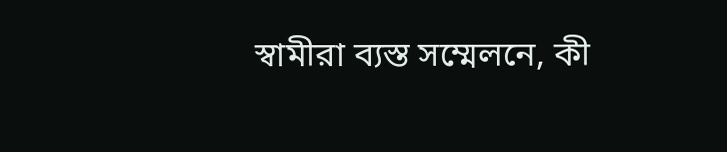স্বামীরা ব্যস্ত সম্মেলনে, কী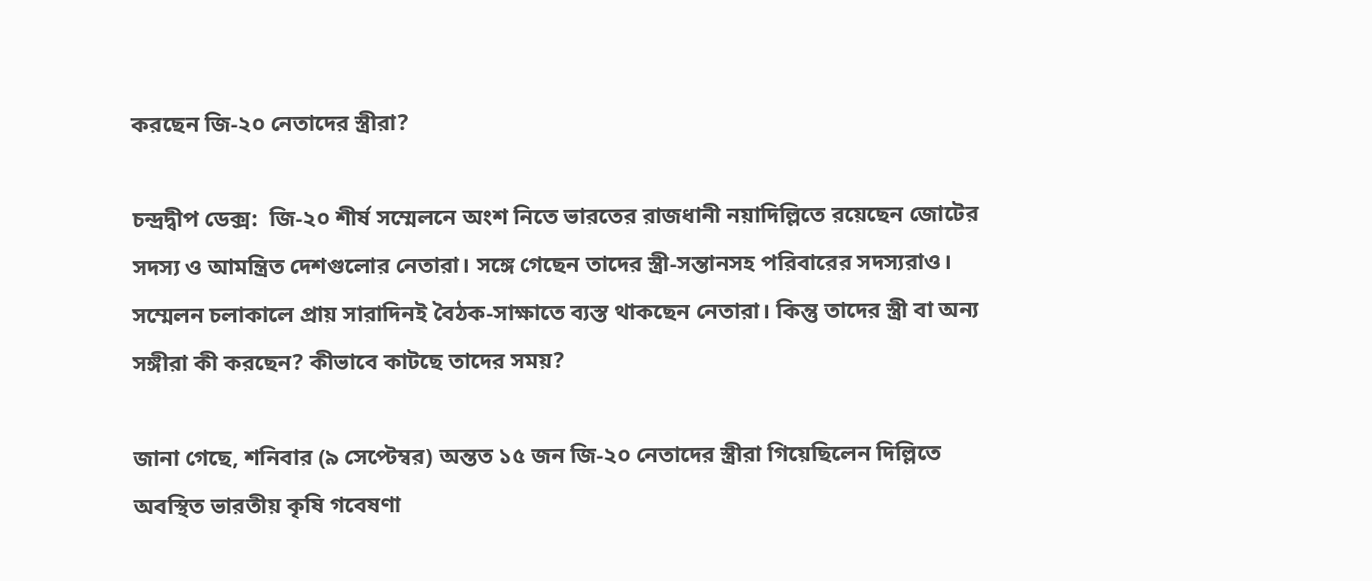করছেন জি-২০ নেতাদের স্ত্রীরা?

চন্দ্রদ্বীপ ডেক্স:  জি-২০ শীর্ষ সম্মেলনে অংশ নিতে ভারতের রাজধানী নয়াদিল্লিতে রয়েছেন জোটের সদস্য ও আমন্ত্রিত দেশগুলোর নেতারা। সঙ্গে গেছেন তাদের স্ত্রী-সন্তানসহ পরিবারের সদস্যরাও। সম্মেলন চলাকালে প্রায় সারাদিনই বৈঠক-সাক্ষাতে ব্যস্ত থাকছেন নেতারা। কিন্তু তাদের স্ত্রী বা অন্য সঙ্গীরা কী করছেন? কীভাবে কাটছে তাদের সময়?

জানা গেছে, শনিবার (৯ সেপ্টেম্বর) অন্তত ১৫ জন জি-২০ নেতাদের স্ত্রীরা গিয়েছিলেন দিল্লিতে অবস্থিত ভারতীয় কৃষি গবেষণা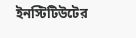ইনস্টিটিউটের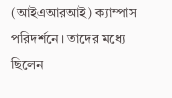(আইএআরআই) ক্যাম্পাস পরিদর্শনে। তাদের মধ্যে ছিলেন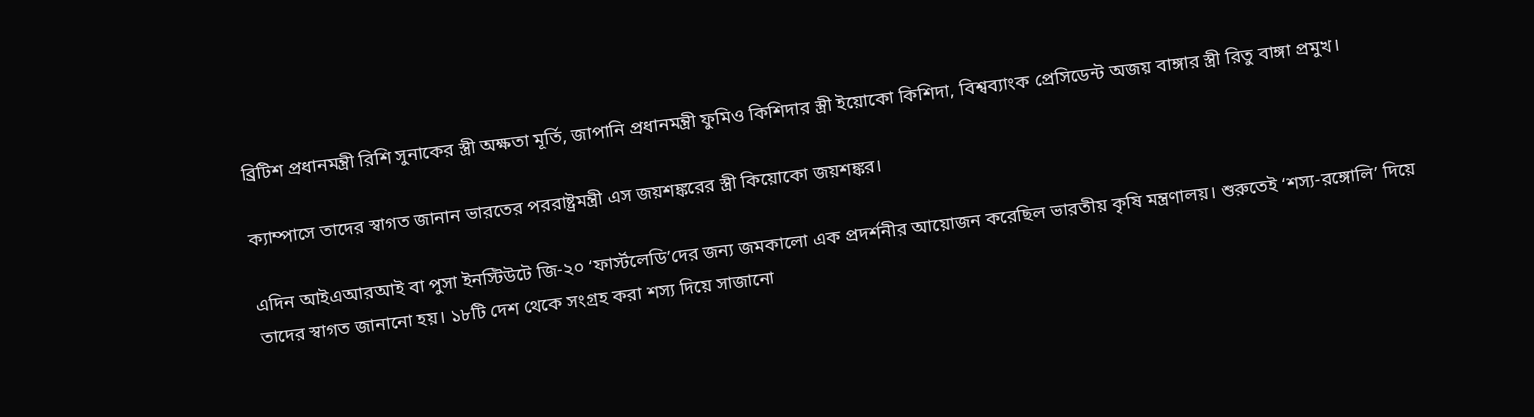ব্রিটিশ প্রধানমন্ত্রী রিশি সুনাকের স্ত্রী অক্ষতা মূর্তি, জাপানি প্রধানমন্ত্রী ফুমিও কিশিদার স্ত্রী ইয়োকো কিশিদা, বিশ্বব্যাংক প্রেসিডেন্ট অজয় বাঙ্গার স্ত্রী রিতু বাঙ্গা প্রমুখ।

ক্যাম্পাসে তাদের স্বাগত জানান ভারতের পররাষ্ট্রমন্ত্রী এস জয়শঙ্করের স্ত্রী কিয়োকো জয়শঙ্কর।

এদিন আইএআরআই বা পুসা ইনস্টিউটে জি-২০ ‘ফার্স্টলেডি’দের জন্য জমকালো এক প্রদর্শনীর আয়োজন করেছিল ভারতীয় কৃষি মন্ত্রণালয়। শুরুতেই ‘শস্য-রঙ্গোলি’ দিয়ে তাদের স্বাগত জানানো হয়। ১৮টি দেশ থেকে সংগ্রহ করা শস্য দিয়ে সাজানো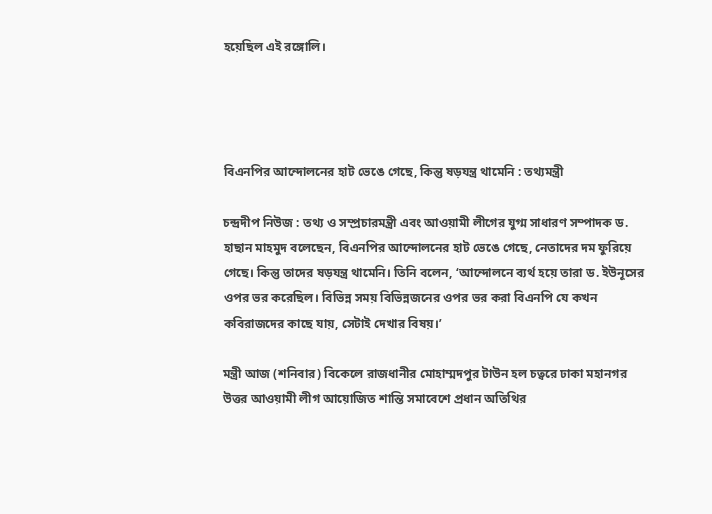হয়েছিল এই রঙ্গোলি।




বিএনপির আন্দোলনের হাট ভেঙে গেছে, কিন্তু ষড়যন্ত্র থামেনি : তথ্যমন্ত্রী

চন্দ্রদীপ নিউজ : তথ্য ও সম্প্রচারমন্ত্রী এবং আওয়ামী লীগের যুগ্ম সাধারণ সম্পাদক ড. হাছান মাহমুদ বলেছেন, বিএনপির আন্দোলনের হাট ভেঙে গেছে, নেতাদের দম ফুরিয়ে গেছে। কিন্তু তাদের ষড়যন্ত্র থামেনি। তিনি বলেন, ‘আন্দোলনে ব্যর্থ হয়ে তারা ড. ইউনূসের ওপর ভর করেছিল। বিভিন্ন সময় বিভিন্নজনের ওপর ভর করা বিএনপি যে কখন কবিরাজদের কাছে যায়, সেটাই দেখার বিষয়।’

মন্ত্রী আজ (শনিবার) বিকেলে রাজধানীর মোহাম্মদপুর টাউন হল চত্বরে ঢাকা মহানগর উত্তর আওয়ামী লীগ আয়োজিত শান্তি সমাবেশে প্রধান অতিথির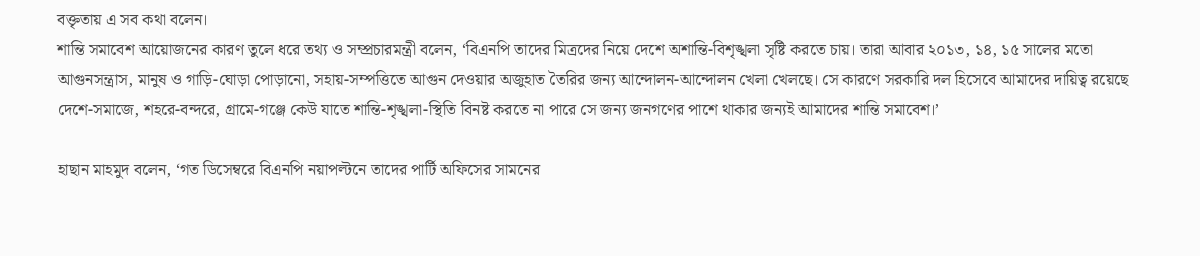বক্তৃতায় এ সব কথা বলেন।
শান্তি সমাবেশ আয়োজনের কারণ তুলে ধরে তথ্য ও সম্প্রচারমন্ত্রী বলেন, ‘বিএনপি তাদের মিত্রদের নিয়ে দেশে অশান্তি-বিশৃঙ্খলা সৃষ্টি করতে চায়। তারা আবার ২০১৩, ১৪, ১৫ সালের মতো আগুনসন্ত্রাস, মানুষ ও গাড়ি-ঘোড়া পোড়ানো, সহায়-সম্পত্তিতে আগুন দেওয়ার অজুহাত তৈরির জন্য আন্দোলন-আন্দোলন খেলা খেলছে। সে কারণে সরকারি দল হিসেবে আমাদের দায়িত্ব রয়েছে দেশে-সমাজে, শহরে-বন্দরে, গ্রামে-গঞ্জে কেউ যাতে শান্তি-শৃঙ্খলা-স্থিতি বিনষ্ট করতে না পারে সে জন্য জনগণের পাশে থাকার জন্যই আমাদের শান্তি সমাবেশ।’

হাছান মাহমুদ বলেন, ‘গত ডিসেম্বরে বিএনপি নয়াপল্টনে তাদের পার্টি অফিসের সামনের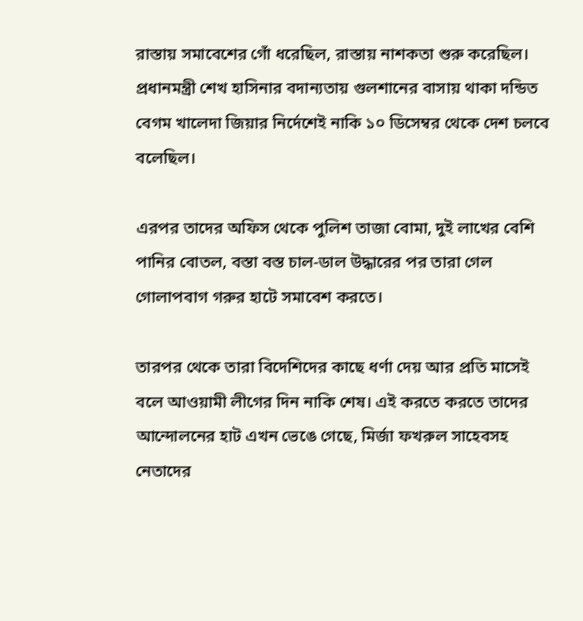রাস্তায় সমাবেশের গোঁ ধরেছিল, রাস্তায় নাশকতা শুরু করেছিল। প্রধানমন্ত্রী শেখ হাসিনার বদান্যতায় গুলশানের বাসায় থাকা দন্ডিত বেগম খালেদা জিয়ার নির্দেশেই নাকি ১০ ডিসেম্বর থেকে দেশ চলবে বলেছিল।

এরপর তাদের অফিস থেকে পুলিশ তাজা বোমা, দুই লাখের বেশি পানির বোতল, বস্তা বস্ত চাল-ডাল উদ্ধারের পর তারা গেল গোলাপবাগ গরুর হাটে সমাবেশ করতে।

তারপর থেকে তারা বিদেশিদের কাছে ধর্ণা দেয় আর প্রতি মাসেই বলে আওয়ামী লীগের দিন নাকি শেষ। এই করতে করতে তাদের আন্দোলনের হাট এখন ভেঙে গেছে, মির্জা ফখরুল সাহেবসহ নেতাদের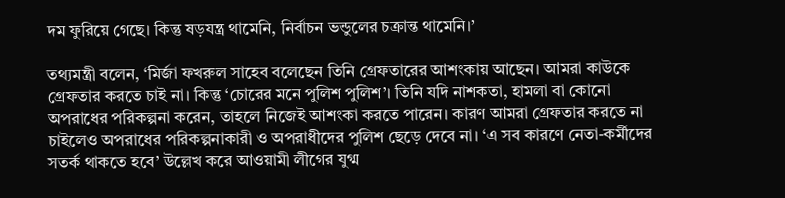দম ফুরিয়ে গেছে। কিন্তু ষড়যন্ত্র থামেনি, নির্বাচন ভন্ডুলের চক্রান্ত থামেনি।’

তথ্যমন্ত্রী বলেন, ‘মির্জা ফখরুল সাহেব বলেছেন তিনি গ্রেফতারের আশংকায় আছেন। আমরা কাউকে গ্রেফতার করতে চাই না। কিন্তু ‘চোরের মনে পুলিশ পুলিশ’। তিনি যদি নাশকতা, হামলা বা কোনো অপরাধের পরিকল্পনা করেন, তাহলে নিজেই আশংকা করতে পারেন। কারণ আমরা গ্রেফতার করতে না চাইলেও অপরাধের পরিকল্পনাকারী ও অপরাধীদের পুলিশ ছেড়ে দেবে না। ‘এ সব কারণে নেতা-কর্মীদের সতর্ক থাকতে হবে’ উল্লেখ করে আওয়ামী লীগের যুগ্ম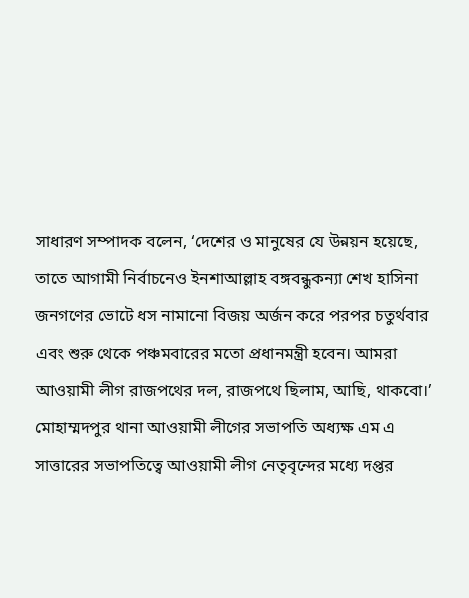সাধারণ সম্পাদক বলেন, ‘দেশের ও মানুষের যে উন্নয়ন হয়েছে, তাতে আগামী নির্বাচনেও ইনশাআল্লাহ বঙ্গবন্ধুকন্যা শেখ হাসিনা জনগণের ভোটে ধস নামানো বিজয় অর্জন করে পরপর চতুর্থবার এবং শুরু থেকে পঞ্চমবারের মতো প্রধানমন্ত্রী হবেন। আমরা আওয়ামী লীগ রাজপথের দল, রাজপথে ছিলাম, আছি, থাকবো।’
মোহাম্মদপুর থানা আওয়ামী লীগের সভাপতি অধ্যক্ষ এম এ সাত্তারের সভাপতিত্বে আওয়ামী লীগ নেতৃবৃন্দের মধ্যে দপ্তর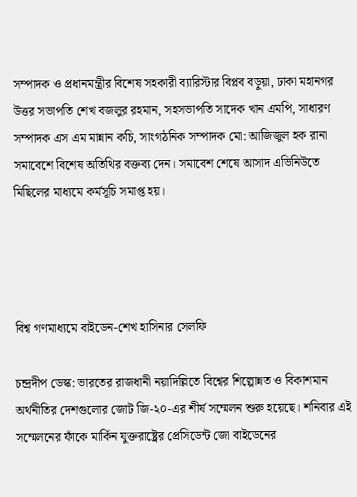সম্পাদক ও প্রধানমন্ত্রীর বিশেষ সহকারী ব্যারিস্টার বিপ্লব বড়ুয়া, ঢাকা মহানগর উত্তর সভাপতি শেখ বজলুর রহমান, সহসভাপতি সাদেক খান এমপি, সাধারণ সম্পাদক এস এম মান্নান কচি, সাংগঠনিক সম্পাদক মো: আজিজুল হক রানা সমাবেশে বিশেষ অতিথির বক্তব্য দেন। সমাবেশ শেষে আসাদ এভিনিউতে মিছিলের মাধ্যমে কর্মসূচি সমাপ্ত হয়।




বিশ্ব গণমাধ্যমে বাইডেন-শেখ হাসিনার সেলফি

চন্দ্রদীপ ডেস্ক: ভারতের রাজধানী নয়াদিল্লিতে বিশ্বের শিল্পোন্নত ও বিকাশমান অর্থনীতির দেশগুলোর জোট জি-২০-এর শীর্ষ সম্মেলন শুরু হয়েছে। শনিবার এই সম্মেলনের ফাঁকে মার্কিন যুক্তরাষ্ট্রের প্রেসিডেন্ট জো বাইডেনের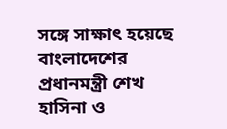সঙ্গে সাক্ষাৎ হয়েছে বাংলাদেশের প্রধানমন্ত্রী শেখ হাসিনা ও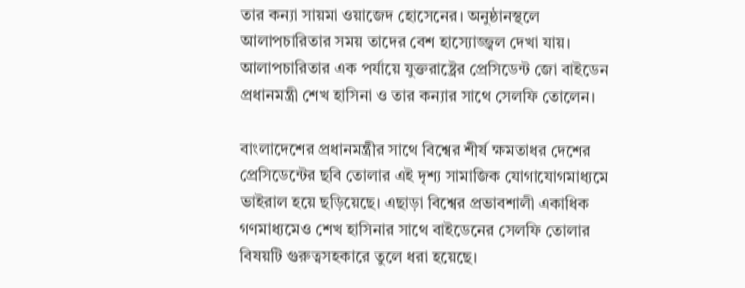তার কন্যা সায়মা ওয়াজেদ হোসেনের। অনুষ্ঠানস্থলে আলাপচারিতার সময় তাদের বেশ হাস্যোজ্জ্বল দেখা যায়। আলাপচারিতার এক পর্যায়ে যুক্তরাষ্ট্রের প্রেসিডেন্ট জো বাইডেন প্রধানমন্ত্রী শেখ হাসিনা ও তার কন্যার সাথে সেলফি তোলেন।

বাংলাদেশের প্রধানমন্ত্রীর সাথে বিশ্বের শীর্ষ ক্ষমতাধর দেশের প্রেসিডেন্টের ছবি তোলার এই দৃশ্য সামাজিক যোগাযোগমাধ্যমে ভাইরাল হয়ে ছড়িয়েছে। এছাড়া বিশ্বের প্রভাবশালী একাধিক গণমাধ্যমেও শেখ হাসিনার সাথে বাইডেনের সেলফি তোলার বিষয়টি গুরুত্বসহকারে তুলে ধরা হয়েছে।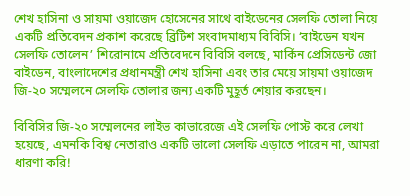শেখ হাসিনা ও সায়মা ওয়াজেদ হোসেনের সাথে বাইডেনের সেলফি তোলা নিয়ে একটি প্রতিবেদন প্রকাশ করেছে ব্রিটিশ সংবাদমাধ্যম বিবিসি। ‘বাইডেন যখন সেলফি তোলেন’ শিরোনামে প্রতিবেদনে বিবিসি বলছে, মার্কিন প্রেসিডেন্ট জো বাইডেন, বাংলাদেশের প্রধানমন্ত্রী শেখ হাসিনা এবং তার মেয়ে সায়মা ওয়াজেদ জি-২০ সম্মেলনে সেলফি তোলার জন্য একটি মুহূর্ত শেয়ার করছেন।

বিবিসির জি-২০ সম্মেলনের লাইভ কাভারেজে এই সেলফি পোস্ট করে লেখা হয়েছে, এমনকি বিশ্ব নেতারাও একটি ভালো সেলফি এড়াতে পারেন না, আমরা ধারণা করি!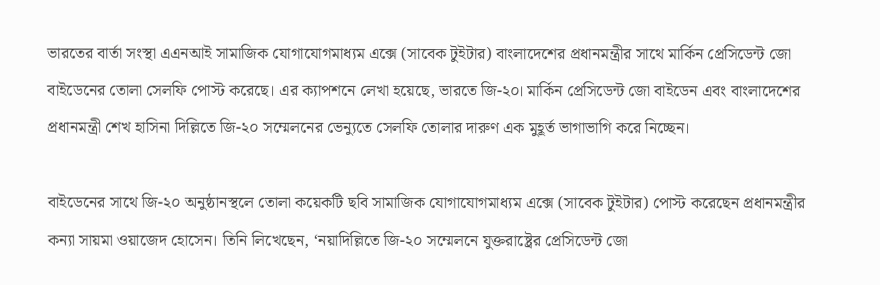ভারতের বার্তা সংস্থা এএনআই সামাজিক যোগাযোগমাধ্যম এক্সে (সাবেক টুইটার) বাংলাদেশের প্রধানমন্ত্রীর সাথে মার্কিন প্রেসিডেন্ট জো বাইডেনের তোলা সেলফি পোস্ট করেছে। এর ক্যাপশনে লেখা হয়েছে, ভারতে জি-২০। মার্কিন প্রেসিডেন্ট জো বাইডেন এবং বাংলাদেশের প্রধানমন্ত্রী শেখ হাসিনা দিল্লিতে জি-২০ সম্মেলনের ভেন্যুতে সেলফি তোলার দারুণ এক মুহূর্ত ভাগাভাগি করে নিচ্ছেন।

বাইডেনের সাথে জি-২০ অনুষ্ঠানস্থলে তোলা কয়েকটি ছবি সামাজিক যোগাযোগমাধ্যম এক্সে (সাবেক টুইটার) পোস্ট করেছেন প্রধানমন্ত্রীর কন্যা সায়মা ওয়াজেদ হোসেন। তিনি লিখেছেন, ‘নয়াদিল্লিতে জি-২০ সম্মেলনে যুক্তরাষ্ট্রের প্রেসিডেন্ট জো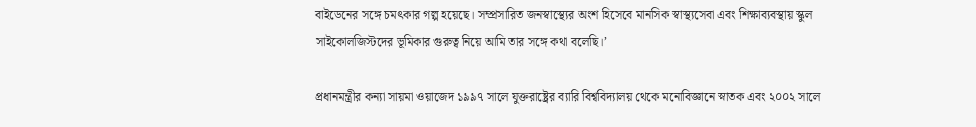বাইডেনের সঙ্গে চমৎকার গল্প হয়েছে। সম্প্রসারিত জনস্বাস্থ্যের অংশ হিসেবে মানসিক স্বাস্থ্যসেবা এবং শিক্ষাব্যবস্থায় স্কুল সাইকোলজিস্টদের ভূমিকার গুরুত্ব নিয়ে আমি তার সঙ্গে কথা বলেছি।’

প্রধানমন্ত্রীর কন্যা সায়মা ওয়াজেদ ১৯৯৭ সালে যুক্তরাষ্ট্রের ব্যারি বিশ্ববিদ্যালয় থেকে মনোবিজ্ঞানে স্নাতক এবং ২০০২ সালে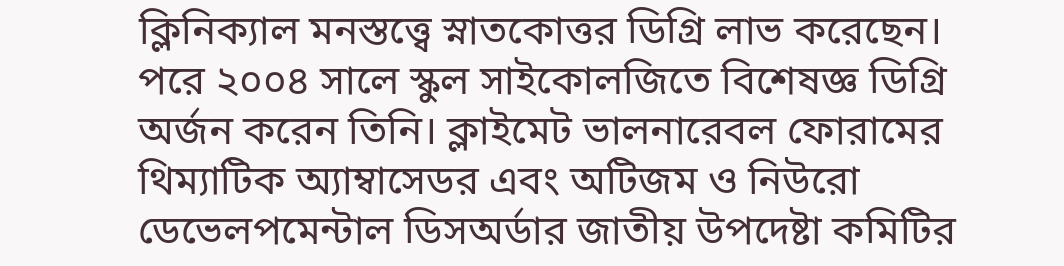ক্লিনিক্যাল মনস্তত্ত্বে স্নাতকোত্তর ডিগ্রি লাভ করেছেন। পরে ২০০৪ সালে স্কুল সাইকোলজিতে বিশেষজ্ঞ ডিগ্রি অর্জন করেন তিনি। ক্লাইমেট ভালনারেবল ফোরামের থিম্যাটিক অ্যাম্বাসেডর এবং অটিজম ও নিউরো ডেভেলপমেন্টাল ডিসঅর্ডার জাতীয় উপদেষ্টা কমিটির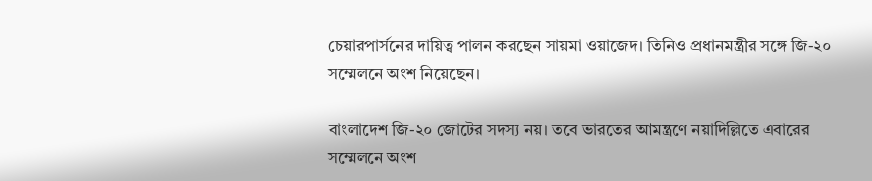চেয়ারপার্সনের দায়িত্ব পালন করছেন সায়মা ওয়াজেদ। তিনিও প্রধানমন্ত্রীর সঙ্গে জি-২০ সম্মেলনে অংশ নিয়েছেন।

বাংলাদেশ জি-২০ জোটের সদস্য নয়। তবে ভারতের আমন্ত্রণে নয়াদিল্লিতে এবারের সম্মেলনে অংশ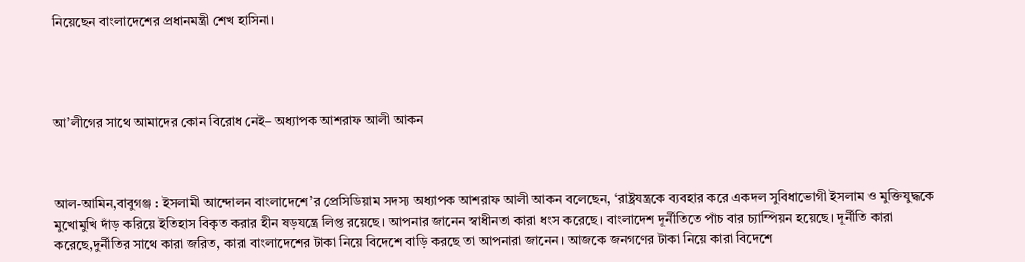নিয়েছেন বাংলাদেশের প্রধানমন্ত্রী শেখ হাসিনা।




আ’লীগের সাথে আমাদের কোন বিরোধ নেই– অধ্যাপক আশরাফ আলী আকন



আল-আমিন,বাবুগঞ্জ : ইসলামী আন্দোলন বাংলাদেশে’র প্রেসিডিয়াম সদস্য অধ্যাপক আশরাফ আলী আকন বলেছেন, ‘রাষ্ট্রযন্ত্রকে ব্যবহার করে একদল সুবিধাভোগী ইসলাম ও মুক্তিযুদ্ধকে মুখোমুখি দাঁড় করিয়ে ইতিহাস বিকৃত করার হীন ষড়যন্ত্রে লিপ্ত রয়েছে। আপনার জানেন স্বাধীনতা কারা ধংস করেছে। বাংলাদেশ দূর্নীতিতে পাঁচ বার চ্যাম্পিয়ন হয়েছে। দূর্নীতি কারা করেছে,দুর্নীতির সাথে কারা জরিত, কারা বাংলাদেশের টাকা নিয়ে বিদেশে বাড়ি করছে তা আপনারা জানেন। আজকে জনগণের টাকা নিয়ে কারা বিদেশে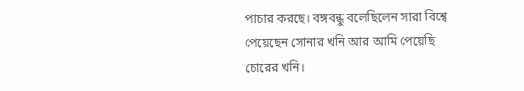পাচার করছে। বঙ্গবন্ধু বলেছিলেন সারা বিশ্বে পেয়েছেন সোনার খনি আর আমি পেয়েছি চোরের খনি।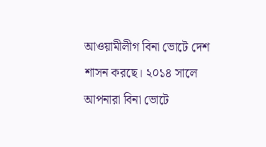আওয়ামীলীগ বিনা ভোটে দেশ শাসন করছে। ২০১৪ সালে আপনারা বিনা ভোটে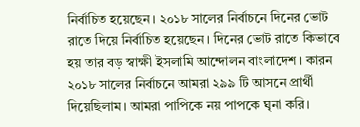নির্বাচিত হয়েছেন। ২০১৮ সালের নির্বাচনে দিনের ভোট রাতে দিয়ে নির্বাচিত হয়েছেন। দিনের ভোট রাতে কিভাবে হয় তার বড় স্বাক্ষী ইসলামি আন্দোলন বাংলাদেশ। কারন ২০১৮ সালের নির্বাচনে আমরা ২৯৯ টি আসনে প্রার্থী দিয়েছিলাম। আমরা পাপিকে নয় পাপকে ঘৃনা করি।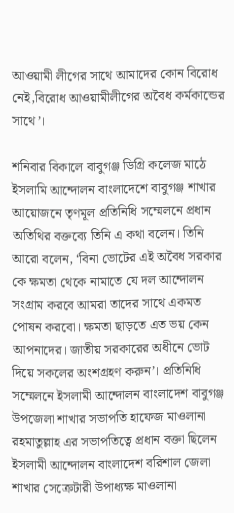আওয়ামী লীগের সাথে আমাদের কোন বিরোধ নেই,বিরোধ আওয়ামীলীগের অবৈধ কর্মকান্ডের সাথে’।

শনিবার বিকালে বাবুগঞ্জ ডিগ্রি কলেজ মাঠে ইসলামি আন্দোলন বাংলাদেশে বাবুগঞ্জ শাখার আয়োজনে তৃণমূল প্রতিনিধি সম্মেলনে প্রধান অতিথির বক্তব্যে তিনি এ কথা বলেন। তিনি আরো বলেন, ‘বিনা ভোটের এই অবৈধ সরকার কে ক্ষমতা থেকে নামাতে যে দল আন্দোলন সংগ্রাম করবে আমরা তাদের সাথে একমত পোষন করবো। ক্ষমতা ছাড়তে এত ভয় কেন আপনাদের। জাতীয় সরকারের অধীনে ভোট দিয়ে সকলের অংশগ্রহণ করুন’। প্রতিনিধি সম্মেলনে ইসলামী আন্দোলন বাংলাদেশ বাবুগঞ্জ উপজেলা শাখার সভাপতি হাফেজ মাওলানা রহমাতুল্লাহ এর সভাপতিত্বে প্রধান বক্তা ছিলেন ইসলামী আন্দোলন বাংলাদেশ বরিশাল জেলা শাখার সেক্রেটারী উপাধ্যক্ষ মাওলানা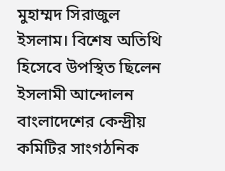মুহাম্মদ সিরাজুল ইসলাম। বিশেষ অতিথি হিসেবে উপস্থিত ছিলেন ইসলামী আন্দোলন বাংলাদেশের কেন্দ্রীয় কমিটির সাংগঠনিক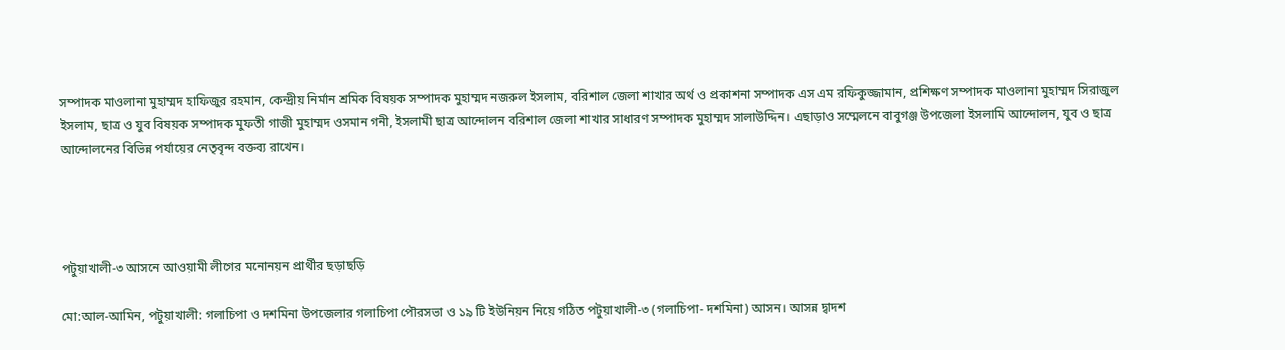সম্পাদক মাওলানা মুহাম্মদ হাফিজুর রহমান, কেন্দ্রীয় নির্মান শ্রমিক বিষয়ক সম্পাদক মুহাম্মদ নজরুল ইসলাম, বরিশাল জেলা শাখার অর্থ ও প্রকাশনা সম্পাদক এস এম রফিকুজ্জামান, প্রশিক্ষণ সম্পাদক মাওলানা মুহাম্মদ সিরাজুল ইসলাম, ছাত্র ও যুব বিষয়ক সম্পাদক মুফতী গাজী মুহাম্মদ ওসমান গনী, ইসলামী ছাত্র আন্দোলন বরিশাল জেলা শাখার সাধারণ সম্পাদক মুহাম্মদ সালাউদ্দিন। এছাড়াও সম্মেলনে বাবুগঞ্জ উপজেলা ইসলামি আন্দোলন, যুব ও ছাত্র আন্দোলনের বিভিন্ন পর্যায়ের নেতৃবৃন্দ বক্তব্য রাখেন।




পটুয়াখালী-৩ আসনে আওয়ামী লীগের মনোনয়ন প্রার্থীর ছড়াছড়ি

মো:আল-আমিন, পটুয়াখালী: গলাচিপা ও দশমিনা উপজেলার গলাচিপা পৌরসভা ও ১৯ টি ইউনিয়ন নিয়ে গঠিত পটুয়াখালী-৩ (গলাচিপা- দশমিনা) আসন। আসন্ন দ্বাদশ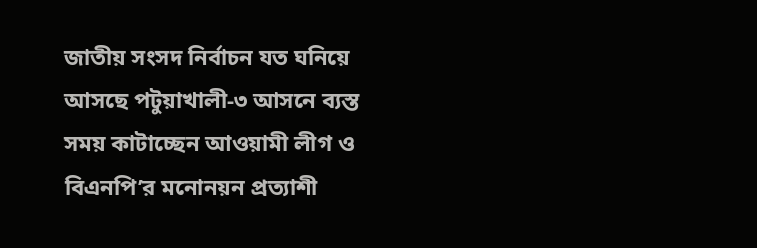জাতীয় সংসদ নির্বাচন যত ঘনিয়ে আসছে পটুয়াখালী-৩ আসনে ব্যস্ত সময় কাটাচ্ছেন আওয়ামী লীগ ও বিএনপি’র মনোনয়ন প্রত্যাশী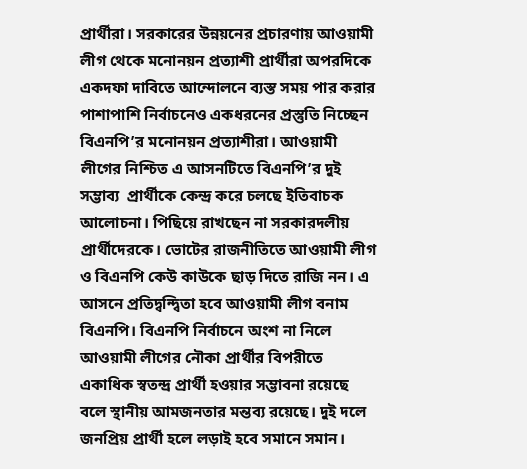প্রার্থীরা। সরকারের উন্নয়নের প্রচারণায় আওয়ামী লীগ থেকে মনোনয়ন প্রত্যাশী প্রার্থীরা অপরদিকে একদফা দাবিতে আন্দোলনে ব্যস্ত সময় পার করার পাশাপাশি নির্বাচনেও একধরনের প্রস্তুতি নিচ্ছেন বিএনপি’র মনোনয়ন প্রত্যাশীরা। আওয়ামী লীগের নিশ্চিত এ আসনটিতে বিএনপি’র দুই সম্ভাব্য  প্রার্থীকে কেন্দ্র করে চলছে ইতিবাচক আলোচনা। পিছিয়ে রাখছেন না সরকারদলীয় প্রার্থীদেরকে। ভোটের রাজনীতিতে আওয়ামী লীগ ও বিএনপি কেউ কাউকে ছাড় দিতে রাজি নন। এ আসনে প্রতিদ্বন্দ্বিতা হবে আওয়ামী লীগ বনাম বিএনপি। বিএনপি নির্বাচনে অংশ না নিলে আওয়ামী লীগের নৌকা প্রার্থীর বিপরীতে একাধিক স্বতন্দ্র প্রার্থী হওয়ার সম্ভাবনা রয়েছে বলে স্থানীয় আমজনতার মন্তব্য রয়েছে। দুই দলে জনপ্রিয় প্রার্থী হলে লড়াই হবে সমানে সমান।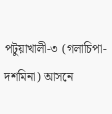পটুয়াখালী-৩ (গলাচিপা-দশমিনা) আসনে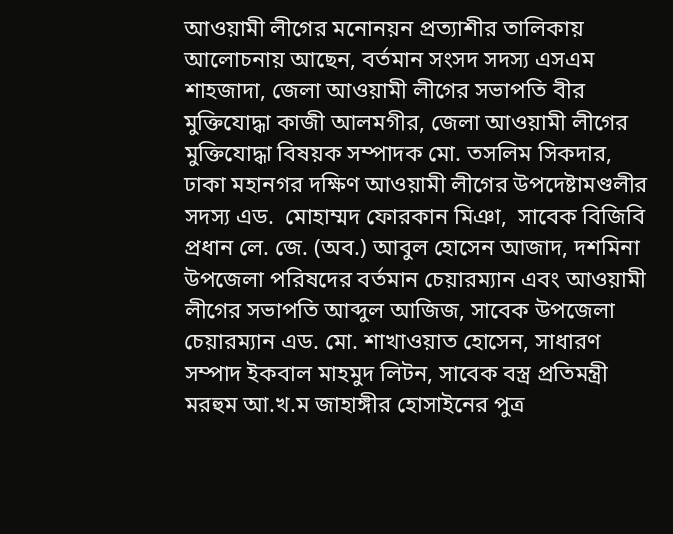আওয়ামী লীগের মনোনয়ন প্রত্যাশীর তালিকায় আলোচনায় আছেন, বর্তমান সংসদ সদস্য এসএম শাহজাদা, জেলা আওয়ামী লীগের সভাপতি বীর মুক্তিযোদ্ধা কাজী আলমগীর, জেলা আওয়ামী লীগের মুক্তিযোদ্ধা বিষয়ক সম্পাদক মো. তসলিম সিকদার, ঢাকা মহানগর দক্ষিণ আওয়ামী লীগের উপদেষ্টামণ্ডলীর সদস্য এড.  মোহাম্মদ ফোরকান মিঞা,  সাবেক বিজিবি প্রধান লে. জে. (অব.) আবুল হোসেন আজাদ, দশমিনা উপজেলা পরিষদের বর্তমান চেয়ারম্যান এবং আওয়ামী লীগের সভাপতি আব্দুল আজিজ, সাবেক উপজেলা চেয়ারম্যান এড. মো. শাখাওয়াত হোসেন, সাধারণ সম্পাদ ইকবাল মাহমুদ লিটন, সাবেক বস্ত্র প্রতিমন্ত্রী মরহুম আ.খ.ম জাহাঙ্গীর হোসাইনের পুত্র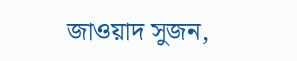জাওয়াদ সুজন,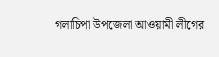গলাচিপা উপজেলা আওয়ামী লীগের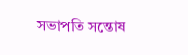সভাপতি সন্তোষ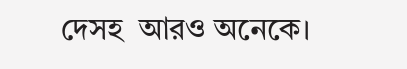দেসহ  আরও অনেকে।